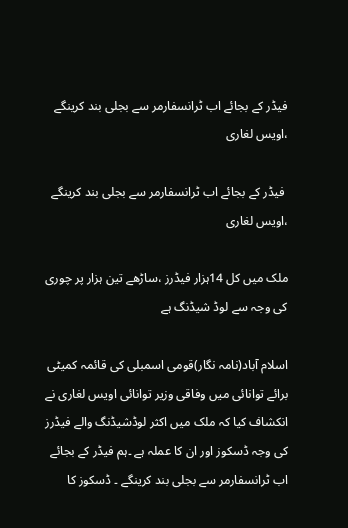فیڈر کے بجائے اب ٹرانسفارمر سے بجلی بند کرینگے ،اویس لغاری

 فیڈر کے بجائے اب ٹرانسفارمر سے بجلی بند کرینگے ،اویس لغاری

ملک میں کل 14ہزار فیڈرز ،ساڑھے تین ہزار پر چوری کی وجہ سے لوڈ شیڈنگ ہے

اسلام آباد(نامہ نگار)قومی اسمبلی کی قائمہ کمیٹی برائے توانائی میں وفاقی وزیر توانائی اویس لغاری نے انکشاف کیا کہ ملک میں اکثر لوڈشیڈنگ والے فیڈرز کی وجہ ڈسکوز اور ان کا عملہ ہے ۔ہم فیڈر کے بجائے اب ٹرانسفارمر سے بجلی بند کرینگے ۔ ڈسکوز کا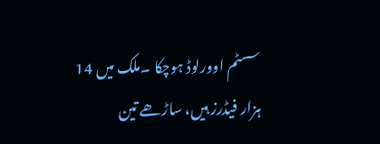سسٹم اوورلوڈ ہوچکا ۔ملک میں 14 ہزار فیڈرز ہیں، ساڑھے تین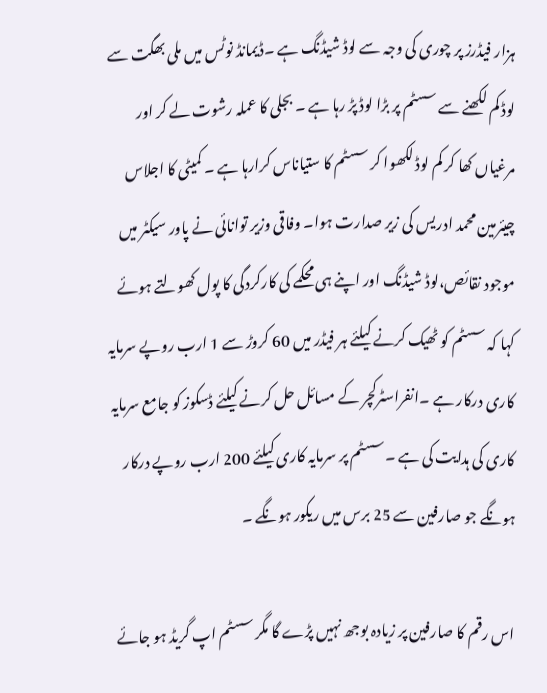ہزار فیڈرز پر چوری کی وجہ سے لوڈ شیڈنگ ہے ۔ڈیمانڈ نوٹس میں ملی بھگت سے لوڈ کم لکھنے سے سسٹم پر بڑا لوڈ پڑ رہا ہے ۔ بجلی کا عملہ رشوت لے کر اور مرغیاں کھا کر کم لوڈ لکھوا کر سسٹم کا ستیاناس کرارہا ہے ۔ کمیٹی کا اجلاس چیئرمین محمد ادریس کی زیر صدارت ہوا۔ وفاقی وزیر توانائی نے پاور سیکٹر میں موجود نقائص،لوڈ شیڈنگ اور اپنے ہی محکمے کی کارکردگی کا پول کھولتے ہوئے کہا کہ سسٹم کو ٹھیک کرنے کیلئے ہر فیڈر میں 60 کروڑ سے 1 ارب روپے سرمایہ کاری درکار ہے ۔انفراسٹرکچر کے مسائل حل کرنے کیلئے ڈسکوز کو جامع سرمایہ کاری کی ہدایت کی ہے ۔سسٹم پر سرمایہ کاری کیلئے 200 ارب روپے درکار ہونگے جو صارفین سے 25 برس میں ریکور ہونگے ۔

اس رقم کا صارفین پر زیادہ بوجھ نہیں پڑے گا مگر سسٹم اپ گریڈ ہو جائے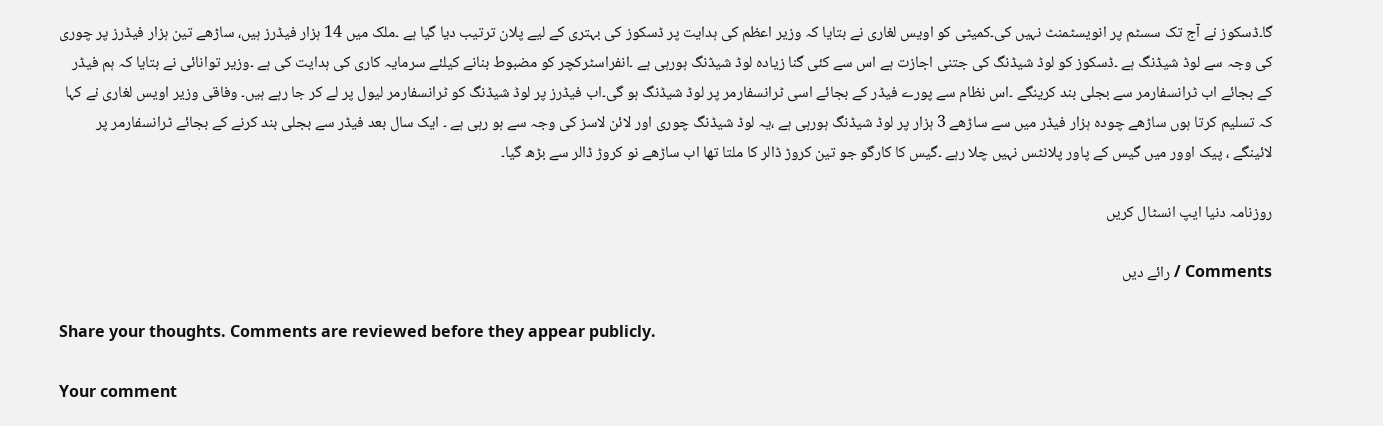گا۔ڈسکوز نے آج تک سسٹم پر انویسٹمنٹ نہیں کی۔کمیٹی کو اویس لغاری نے بتایا کہ وزیر اعظم کی ہدایت پر ڈسکوز کی بہتری کے لیے پلان ترتیب دیا گیا ہے ۔ملک میں 14 ہزار فیڈرز ہیں، ساڑھے تین ہزار فیڈرز پر چوری کی وجہ سے لوڈ شیڈنگ ہے ۔ڈسکوز کو لوڈ شیڈنگ کی جتنی اجازت ہے اس سے کئی گنا زیادہ لوڈ شیڈنگ ہورہی ہے ۔انفراسٹرکچر کو مضبوط بنانے کیلئے سرمایہ کاری کی ہدایت کی ہے ۔وزیر توانائی نے بتایا کہ ہم فیڈر کے بجائے اب ٹرانسفارمر سے بجلی بند کرینگے ۔اس نظام سے پورے فیڈر کے بجائے اسی ٹرانسفارمر پر لوڈ شیڈنگ ہو گی۔اب فیڈرز پر لوڈ شیڈنگ کو ٹرانسفارمر لیول پر لے کر جا رہے ہیں۔ وفاقی وزیر اویس لغاری نے کہا کہ تسلیم کرتا ہوں ساڑھے چودہ ہزار فیڈر میں سے ساڑھے 3 ہزار پر لوڈ شیڈنگ ہورہی ہے ،یہ لوڈ شیڈنگ چوری اور لائن لاسز کی وجہ سے ہو رہی ہے ۔ ایک سال بعد فیڈر سے بجلی بند کرنے کے بجائے ٹرانسفارمر پر لائینگے ، پیک اوور میں گیس کے پاور پلانٹس نہیں چلا رہے ۔گیس کا کارگو جو تین کروڑ ڈالر کا ملتا تھا اب ساڑھے نو کروڑ ڈالر سے بڑھ گیا۔

روزنامہ دنیا ایپ انسٹال کریں

Comments / رائے دیں

Share your thoughts. Comments are reviewed before they appear publicly.

Your comment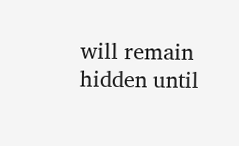will remain hidden until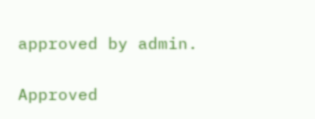approved by admin.

Approved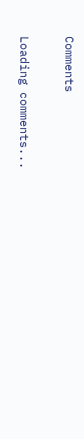Comments

Loading comments...